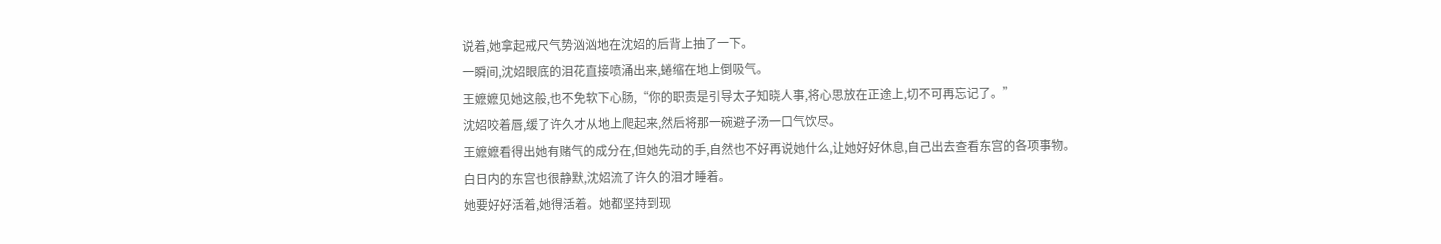说着,她拿起戒尺气势汹汹地在沈妱的后背上抽了一下。
一瞬间,沈妱眼底的泪花直接喷涌出来,蜷缩在地上倒吸气。
王嬷嬷见她这般,也不免软下心肠,“你的职责是引导太子知晓人事,将心思放在正途上,切不可再忘记了。”
沈妱咬着唇,缓了许久才从地上爬起来,然后将那一碗避子汤一口气饮尽。
王嬷嬷看得出她有赌气的成分在,但她先动的手,自然也不好再说她什么,让她好好休息,自己出去查看东宫的各项事物。
白日内的东宫也很静默,沈妱流了许久的泪才睡着。
她要好好活着,她得活着。她都坚持到现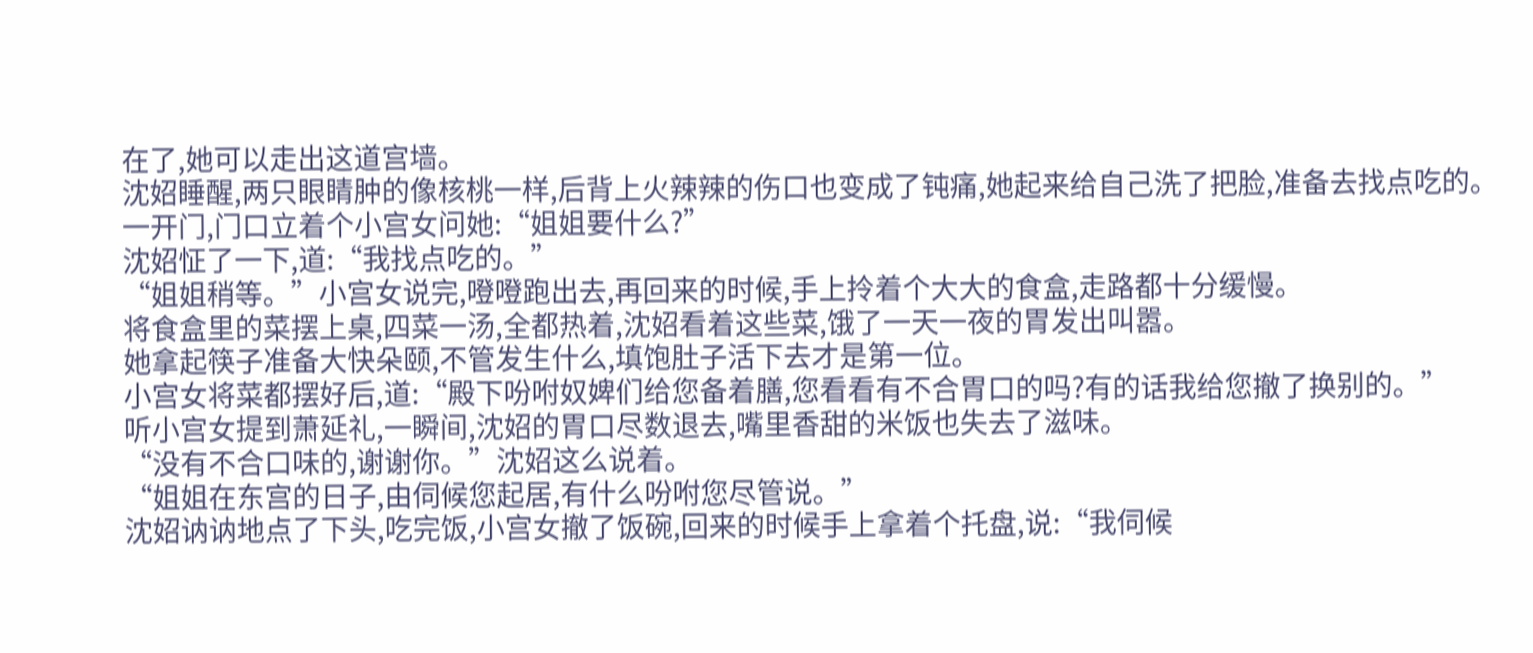在了,她可以走出这道宫墙。
沈妱睡醒,两只眼睛肿的像核桃一样,后背上火辣辣的伤口也变成了钝痛,她起来给自己洗了把脸,准备去找点吃的。
一开门,门口立着个小宫女问她:“姐姐要什么?”
沈妱怔了一下,道:“我找点吃的。”
“姐姐稍等。”小宫女说完,噔噔跑出去,再回来的时候,手上拎着个大大的食盒,走路都十分缓慢。
将食盒里的菜摆上桌,四菜一汤,全都热着,沈妱看着这些菜,饿了一天一夜的胃发出叫嚣。
她拿起筷子准备大快朵颐,不管发生什么,填饱肚子活下去才是第一位。
小宫女将菜都摆好后,道:“殿下吩咐奴婢们给您备着膳,您看看有不合胃口的吗?有的话我给您撤了换别的。”
听小宫女提到萧延礼,一瞬间,沈妱的胃口尽数退去,嘴里香甜的米饭也失去了滋味。
“没有不合口味的,谢谢你。”沈妱这么说着。
“姐姐在东宫的日子,由伺候您起居,有什么吩咐您尽管说。”
沈妱讷讷地点了下头,吃完饭,小宫女撤了饭碗,回来的时候手上拿着个托盘,说:“我伺候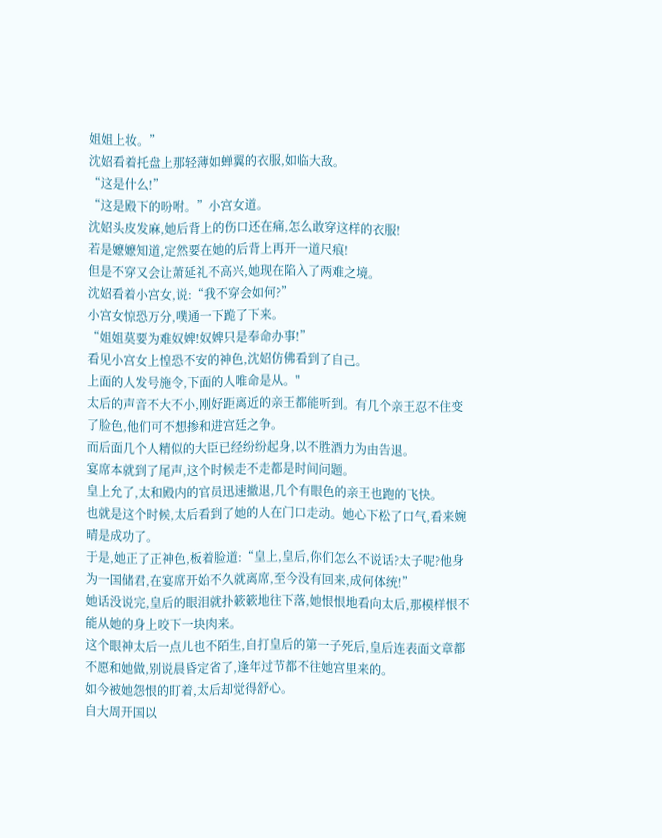姐姐上妆。”
沈妱看着托盘上那轻薄如蝉翼的衣服,如临大敌。
“这是什么!”
“这是殿下的吩咐。”小宫女道。
沈妱头皮发麻,她后背上的伤口还在痛,怎么敢穿这样的衣服!
若是嬷嬷知道,定然要在她的后背上再开一道尺痕!
但是不穿又会让萧延礼不高兴,她现在陷入了两难之境。
沈妱看着小宫女,说:“我不穿会如何?”
小宫女惊恐万分,噗通一下跪了下来。
“姐姐莫要为难奴婢!奴婢只是奉命办事!”
看见小宫女上惶恐不安的神色,沈妱仿佛看到了自己。
上面的人发号施令,下面的人唯命是从。"
太后的声音不大不小,刚好距离近的亲王都能听到。有几个亲王忍不住变了脸色,他们可不想掺和进宫廷之争。
而后面几个人精似的大臣已经纷纷起身,以不胜酒力为由告退。
宴席本就到了尾声,这个时候走不走都是时间问题。
皇上允了,太和殿内的官员迅速撤退,几个有眼色的亲王也跑的飞快。
也就是这个时候,太后看到了她的人在门口走动。她心下松了口气,看来婉晴是成功了。
于是,她正了正神色,板着脸道:“皇上,皇后,你们怎么不说话?太子呢?他身为一国储君,在宴席开始不久就离席,至今没有回来,成何体统!”
她话没说完,皇后的眼泪就扑簌簌地往下落,她恨恨地看向太后,那模样恨不能从她的身上咬下一块肉来。
这个眼神太后一点儿也不陌生,自打皇后的第一子死后,皇后连表面文章都不愿和她做,别说晨昏定省了,逢年过节都不往她宫里来的。
如今被她怨恨的盯着,太后却觉得舒心。
自大周开国以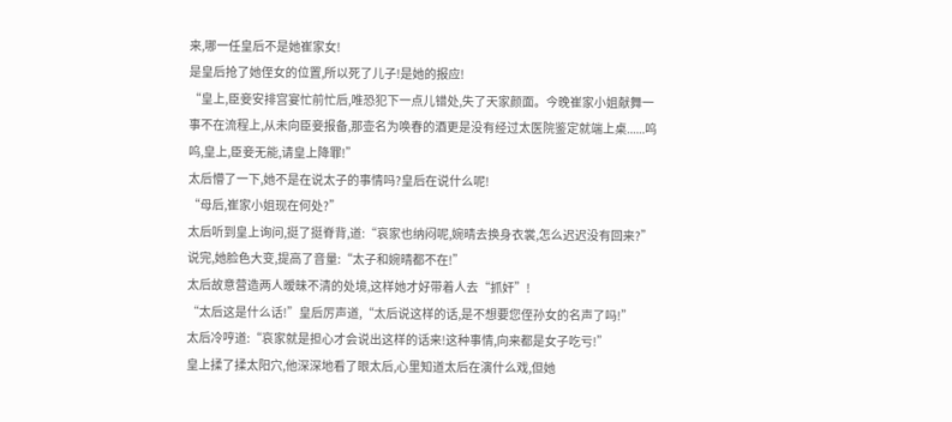来,哪一任皇后不是她崔家女!
是皇后抢了她侄女的位置,所以死了儿子!是她的报应!
“皇上,臣妾安排宫宴忙前忙后,唯恐犯下一点儿错处,失了天家颜面。今晚崔家小姐献舞一事不在流程上,从未向臣妾报备,那壶名为唤春的酒更是没有经过太医院鉴定就端上桌......呜呜,皇上,臣妾无能,请皇上降罪!”
太后懵了一下,她不是在说太子的事情吗?皇后在说什么呢!
“母后,崔家小姐现在何处?”
太后听到皇上询问,挺了挺脊背,道:“哀家也纳闷呢,婉晴去换身衣裳,怎么迟迟没有回来?”
说完,她脸色大变,提高了音量:“太子和婉晴都不在!”
太后故意营造两人暧昧不清的处境,这样她才好带着人去“抓奸”!
“太后这是什么话!”皇后厉声道,“太后说这样的话,是不想要您侄孙女的名声了吗!”
太后冷哼道:“哀家就是担心才会说出这样的话来!这种事情,向来都是女子吃亏!”
皇上揉了揉太阳穴,他深深地看了眼太后,心里知道太后在演什么戏,但她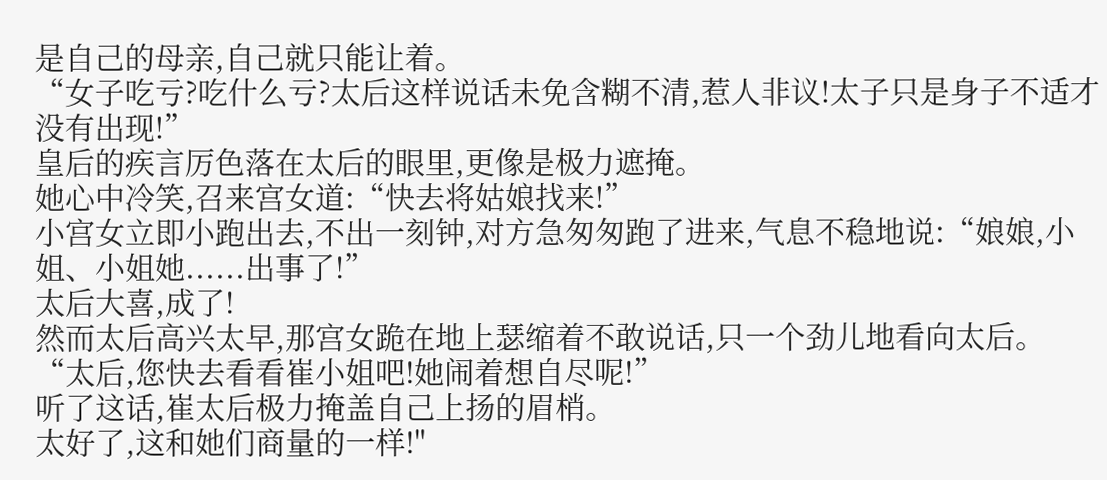是自己的母亲,自己就只能让着。
“女子吃亏?吃什么亏?太后这样说话未免含糊不清,惹人非议!太子只是身子不适才没有出现!”
皇后的疾言厉色落在太后的眼里,更像是极力遮掩。
她心中冷笑,召来宫女道:“快去将姑娘找来!”
小宫女立即小跑出去,不出一刻钟,对方急匆匆跑了进来,气息不稳地说:“娘娘,小姐、小姐她......出事了!”
太后大喜,成了!
然而太后高兴太早,那宫女跪在地上瑟缩着不敢说话,只一个劲儿地看向太后。
“太后,您快去看看崔小姐吧!她闹着想自尽呢!”
听了这话,崔太后极力掩盖自己上扬的眉梢。
太好了,这和她们商量的一样!"